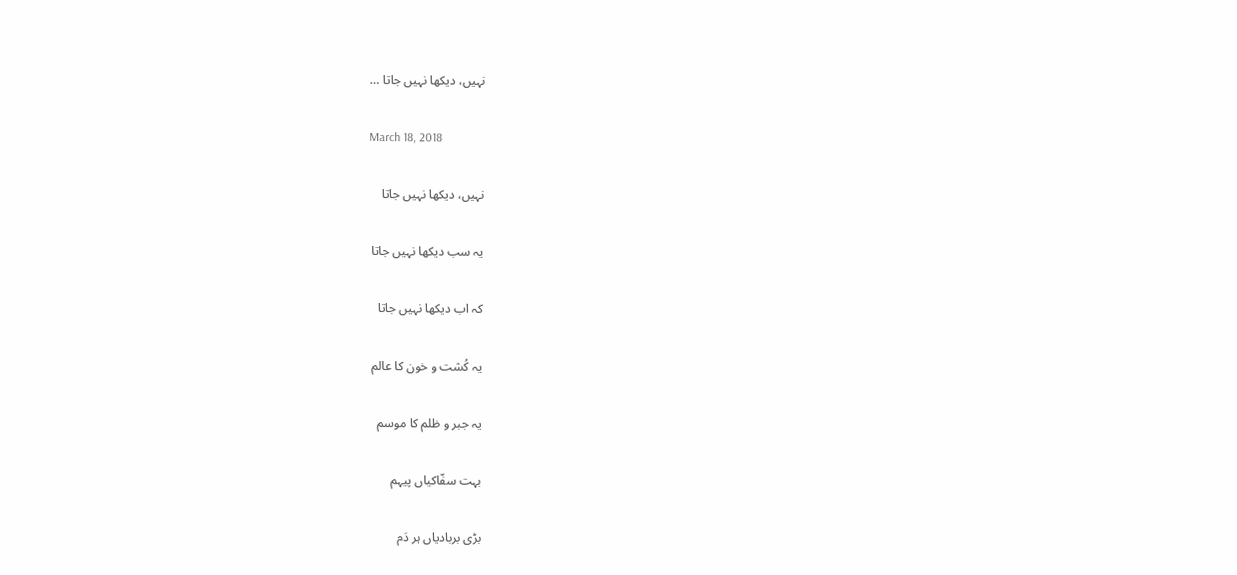نہیں، دیکھا نہیں جاتا …

March 18, 2018

نہیں، دیکھا نہیں جاتا

یہ سب دیکھا نہیں جاتا

کہ اب دیکھا نہیں جاتا

یہ کُشت و خون کا عالم

یہ جبر و ظلم کا موسم

بہت سفّاکیاں پیہم

بڑی بربادیاں ہر دَم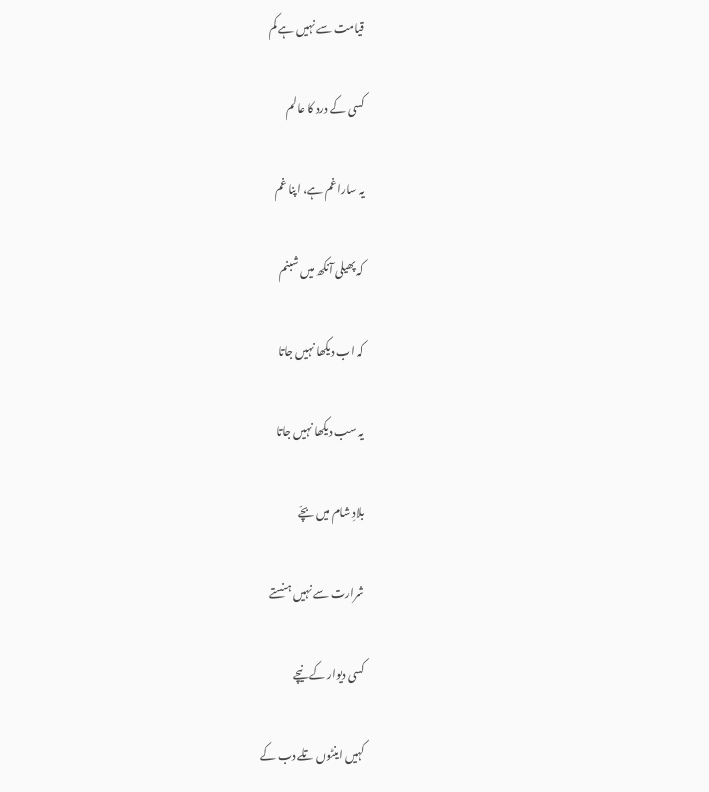قیامت سے نہیں ہے کم

کسی کے درد کا عالم

یہ سارا غم ہے، اپنا غم

کہ پھیلی آنکھ میں شبنم

کہ اب دیکھا نہیں جاتا

یہ سب دیکھا نہیں جاتا

بلادِ شام میں بچّے

شرارت سے نہیں ہنستے

کسی دیوار کے نیچے

کہیں اینٹوں تلے دب کے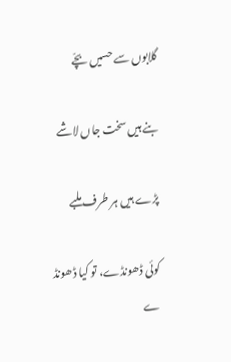گلابوں سے حسیں بچّے

بنے ہیں سخت جاں لاشے

پڑے ہیں ہر طرف ملبے

کوئی ڈھونڈے، تو کیا ڈھونڈ ے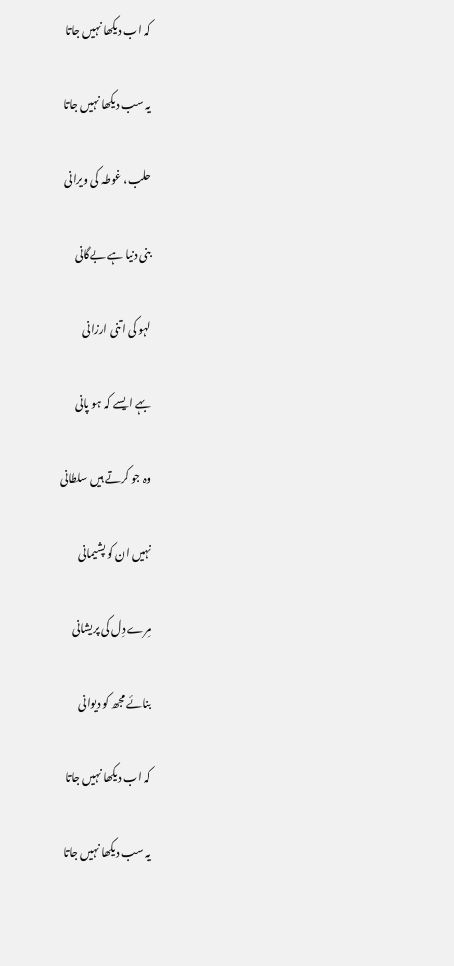کہ اب دیکھا نہیں جاتا

یہ سب دیکھا نہیں جاتا

حلب، غوطہ کی ویرانی

بنی دنیا ہے بےگانی

لہو کی اتنی ارزانی

بہے ایسے کہ ہو پانی

وہ جو کرتے ہیں سلطانی

نہیں ان کو پشیمانی

مِرے دِل کی پریشانی

بنائے مجھ کو دیوانی

کہ اب دیکھا نہیں جاتا

یہ سب دیکھا نہیں جاتا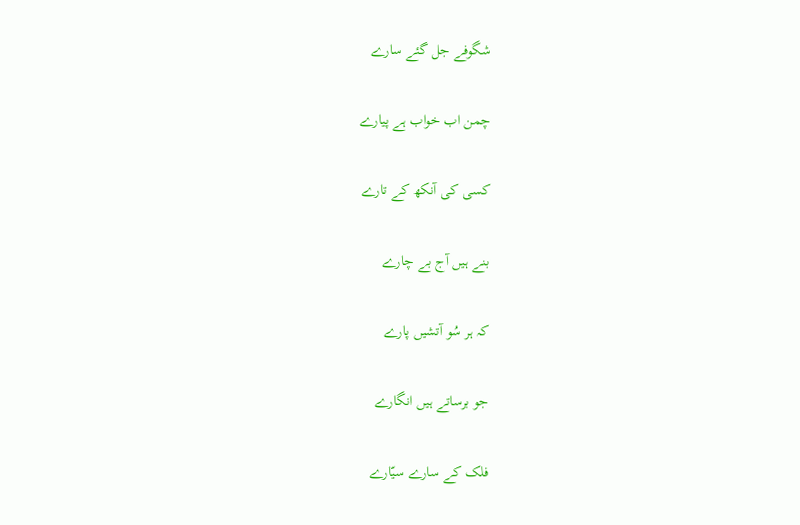شگوفے جل گئے سارے

چمن اب خواب ہے پیارے

کسی کی آنکھ کے تارے

بنے ہیں آج بے چارے

کہ ہر سُو آتشیں پارے

جو برساتے ہیں انگارے

فلک کے سارے سیّارے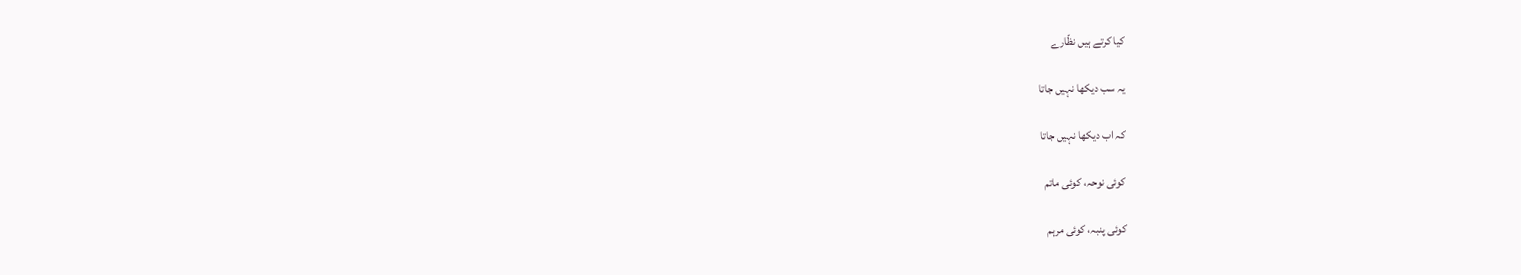کیا کرتے ہیں نظّارے

یہ سب دیکھا نہیں جاتا

کہ اب دیکھا نہیں جاتا

کوئی نوحہ، کوئی ماتم

کوئی پنبہ، کوئی مرہم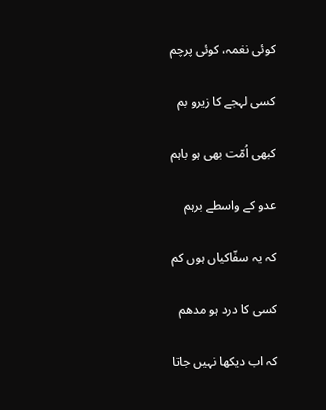کوئی نغمہ، کوئی پرچم

کسی لہجے کا زیرو بم

کبھی اُمّت بھی ہو باہم

عدو کے واسطے برہم

کہ یہ سفّاکیاں ہوں کم

کسی کا درد ہو مدھم

کہ اب دیکھا نہیں جاتا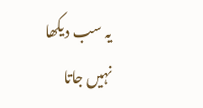یہ سب دیکھا نہیں جاتا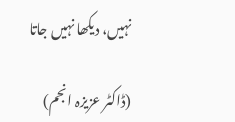نہیں، دیکھا نہیں جاتا

(ڈاکٹر عزیزہ انجم)